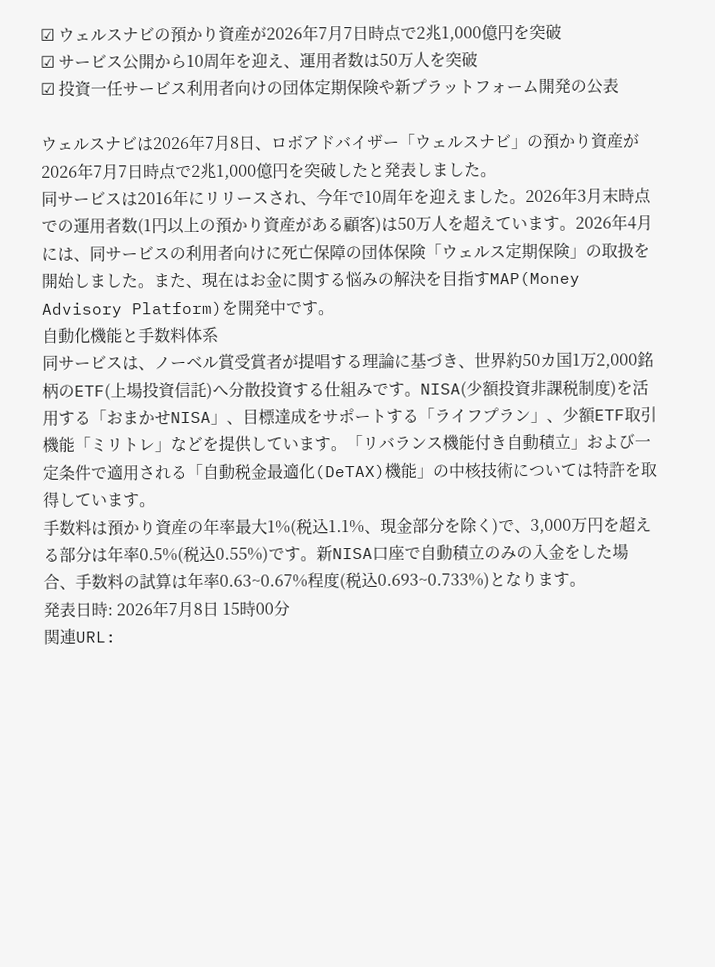☑ ウェルスナビの預かり資産が2026年7月7日時点で2兆1,000億円を突破
☑ サービス公開から10周年を迎え、運用者数は50万人を突破
☑ 投資一任サービス利用者向けの団体定期保険や新プラットフォーム開発の公表

ウェルスナビは2026年7月8日、ロボアドバイザー「ウェルスナビ」の預かり資産が2026年7月7日時点で2兆1,000億円を突破したと発表しました。
同サービスは2016年にリリースされ、今年で10周年を迎えました。2026年3月末時点での運用者数(1円以上の預かり資産がある顧客)は50万人を超えています。2026年4月には、同サービスの利用者向けに死亡保障の団体保険「ウェルス定期保険」の取扱を開始しました。また、現在はお金に関する悩みの解決を目指すMAP(Money Advisory Platform)を開発中です。
自動化機能と手数料体系
同サービスは、ノーベル賞受賞者が提唱する理論に基づき、世界約50カ国1万2,000銘柄のETF(上場投資信託)へ分散投資する仕組みです。NISA(少額投資非課税制度)を活用する「おまかせNISA」、目標達成をサポートする「ライフプラン」、少額ETF取引機能「ミリトレ」などを提供しています。「リバランス機能付き自動積立」および一定条件で適用される「自動税金最適化(DeTAX)機能」の中核技術については特許を取得しています。
手数料は預かり資産の年率最大1%(税込1.1%、現金部分を除く)で、3,000万円を超える部分は年率0.5%(税込0.55%)です。新NISA口座で自動積立のみの入金をした場合、手数料の試算は年率0.63~0.67%程度(税込0.693~0.733%)となります。
発表日時: 2026年7月8日 15時00分
関連URL: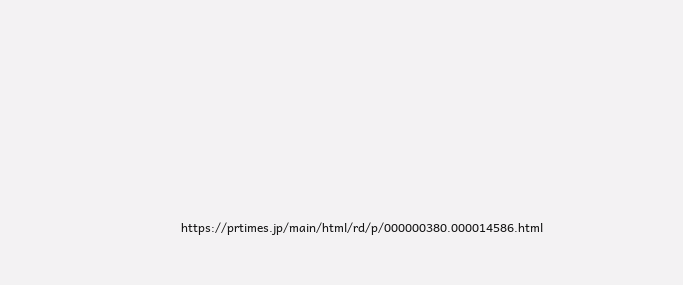https://prtimes.jp/main/html/rd/p/000000380.000014586.html